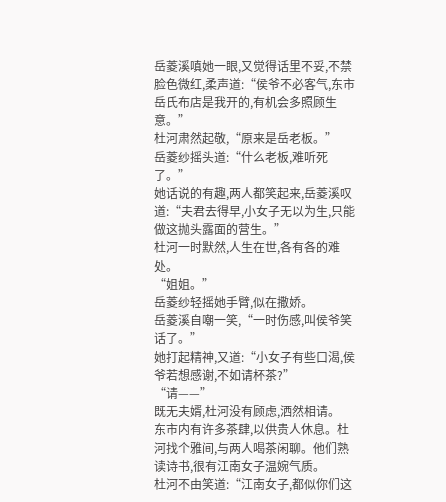岳菱溪嗔她一眼,又觉得话里不妥,不禁脸色微红,柔声道:“侯爷不必客气,东市岳氏布店是我开的,有机会多照顾生意。”
杜河肃然起敬,“原来是岳老板。”
岳菱纱摇头道:“什么老板,难听死了。”
她话说的有趣,两人都笑起来,岳菱溪叹道:“夫君去得早,小女子无以为生,只能做这抛头露面的营生。”
杜河一时默然,人生在世,各有各的难处。
“姐姐。”
岳菱纱轻摇她手臂,似在撒娇。
岳菱溪自嘲一笑,“一时伤感,叫侯爷笑话了。”
她打起精神,又道:“小女子有些口渴,侯爷若想感谢,不如请杯茶?”
“请——”
既无夫婿,杜河没有顾虑,洒然相请。
东市内有许多茶肆,以供贵人休息。杜河找个雅间,与两人喝茶闲聊。他们熟读诗书,很有江南女子温婉气质。
杜河不由笑道:“江南女子,都似你们这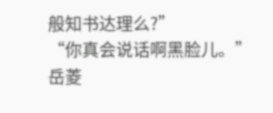般知书达理么?”
“你真会说话啊黑脸儿。”
岳菱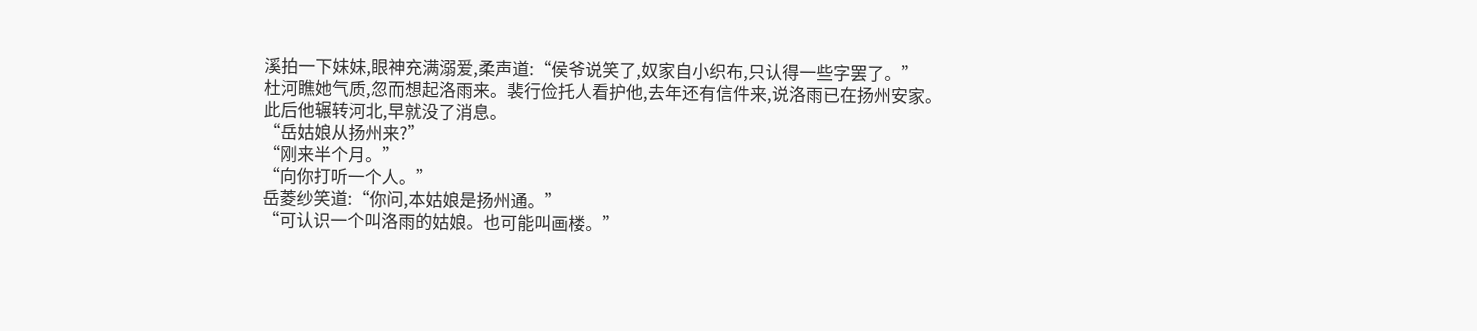溪拍一下妹妹,眼神充满溺爱,柔声道:“侯爷说笑了,奴家自小织布,只认得一些字罢了。”
杜河瞧她气质,忽而想起洛雨来。裴行俭托人看护他,去年还有信件来,说洛雨已在扬州安家。
此后他辗转河北,早就没了消息。
“岳姑娘从扬州来?”
“刚来半个月。”
“向你打听一个人。”
岳菱纱笑道:“你问,本姑娘是扬州通。”
“可认识一个叫洛雨的姑娘。也可能叫画楼。”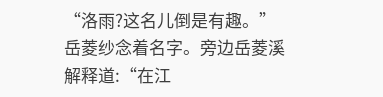“洛雨?这名儿倒是有趣。”
岳菱纱念着名字。旁边岳菱溪解释道:“在江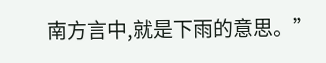南方言中,就是下雨的意思。”